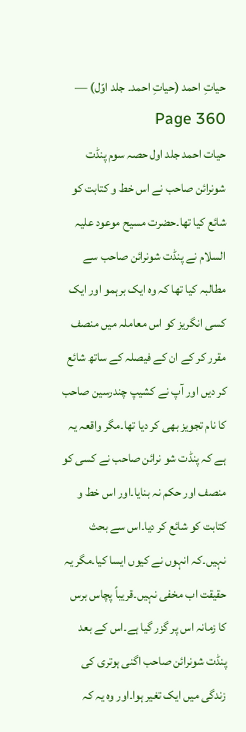حیاتِ احمد (حیاتِ احمد۔ جلد اوّل) — Page 360
حیات احمد جلد اول حصہ سوم پنڈت شونرائن صاحب نے اس خط و کتابت کو شائع کیا تھا۔حضرت مسیح موعود علیہ السلام نے پنڈت شونرائن صاحب سے مطالبہ کیا تھا کہ وہ ایک برہمو اور ایک کسی انگریز کو اس معاملہ میں منصف مقرر کر کے ان کے فیصلہ کے ساتھ شائع کر دیں اور آپ نے کشیپ چندرسین صاحب کا نام تجویز بھی کر دیا تھا۔مگر واقعہ یہ ہے کہ پنڈت شو نرائن صاحب نے کسی کو منصف اور حکم نہ بنایا۔اور اس خط و کتابت کو شائع کر دیا۔اس سے بحث نہیں۔کہ انہوں نے کیوں ایسا کیا۔مگر یہ حقیقت اب مخفی نہیں۔قریباً پچاس برس کا زمانہ اس پر گزر گیا ہے۔اس کے بعد پنڈت شونرائن صاحب اگنی ہوتری کی زندگی میں ایک تغیر ہوا۔اور وہ یہ کہ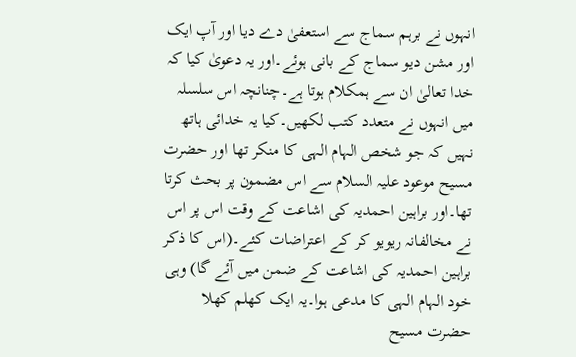انہوں نے برہم سماج سے استعفیٰ دے دیا اور آپ ایک اور مشن دیو سماج کے بانی ہوئے۔اور یہ دعویٰ کیا کہ خدا تعالیٰ ان سے ہمکلام ہوتا ہے۔چنانچہ اس سلسلہ میں انہوں نے متعدد کتب لکھیں۔کیا یہ خدائی ہاتھ نہیں کہ جو شخص الہام الہی کا منکر تھا اور حضرت مسیح موعود علیہ السلام سے اس مضمون پر بحث کرتا تھا۔اور براہین احمدیہ کی اشاعت کے وقت اس پر اس نے مخالفانہ ریویو کر کے اعتراضات کئے۔(اس کا ذکر براہین احمدیہ کی اشاعت کے ضمن میں آئے گا) وہی خود الہام الہی کا مدعی ہوا۔یہ ایک کھلم کھلا حضرت مسیح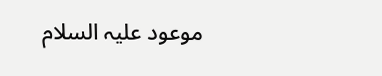موعود علیہ السلام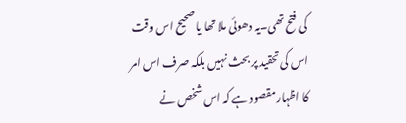کی فتح تھی۔یہ دھوئی ملا تھا یا صحیح اس وقت اس کی تحقید پر بحث نہیں بلکہ صرف اس امر کا اظہار مقصود ہے کہ اس شخص نے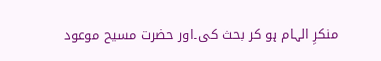منکرِ الہام ہو کر بحث کی۔اور حضرت مسیح موعود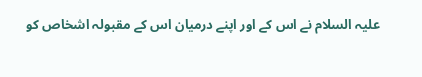علیہ السلام نے اس کے اور اپنے درمیان اس کے مقبولہ اشخاص کو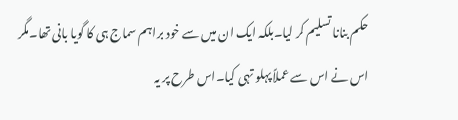حکم بنانا تسلیم کر لیا۔بلکہ ایک ان میں سے خود براہم سماج ہی کا گویا بانی تھا۔مگر اس نے اس سے عملاً پہلو تہی کیا۔اس طرح پر یہ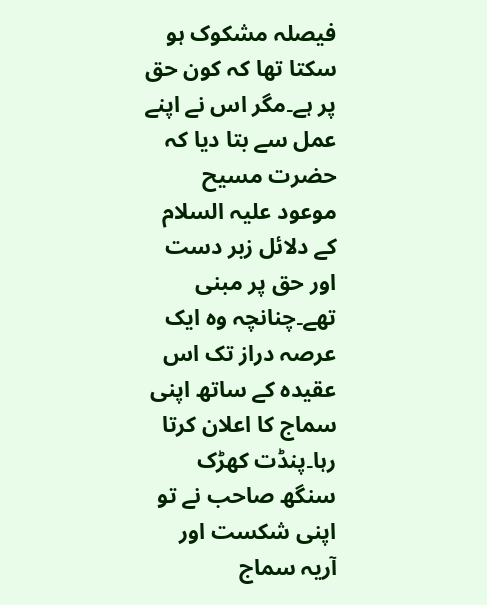فیصلہ مشکوک ہو سکتا تھا کہ کون حق پر ہے۔مگر اس نے اپنے عمل سے بتا دیا کہ حضرت مسیح موعود علیہ السلام کے دلائل زبر دست اور حق پر مبنی تھے۔چنانچہ وہ ایک عرصہ دراز تک اس عقیدہ کے ساتھ اپنی سماج کا اعلان کرتا رہا۔پنڈت کھڑک سنگھ صاحب نے تو اپنی شکست اور آریہ سماج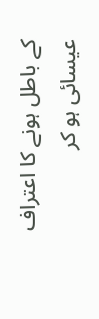کے باطل ہونے کا اعتراف عیسائی ہو کر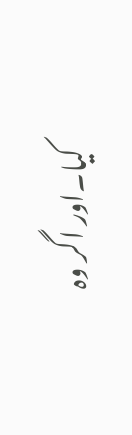کیا۔اور اگر وہ